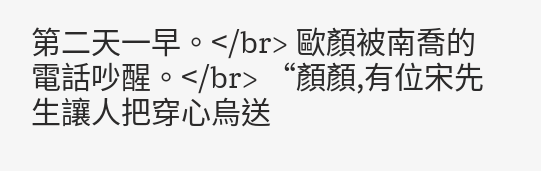第二天一早。</br> 歐顏被南喬的電話吵醒。</br> “顏顏,有位宋先生讓人把穿心烏送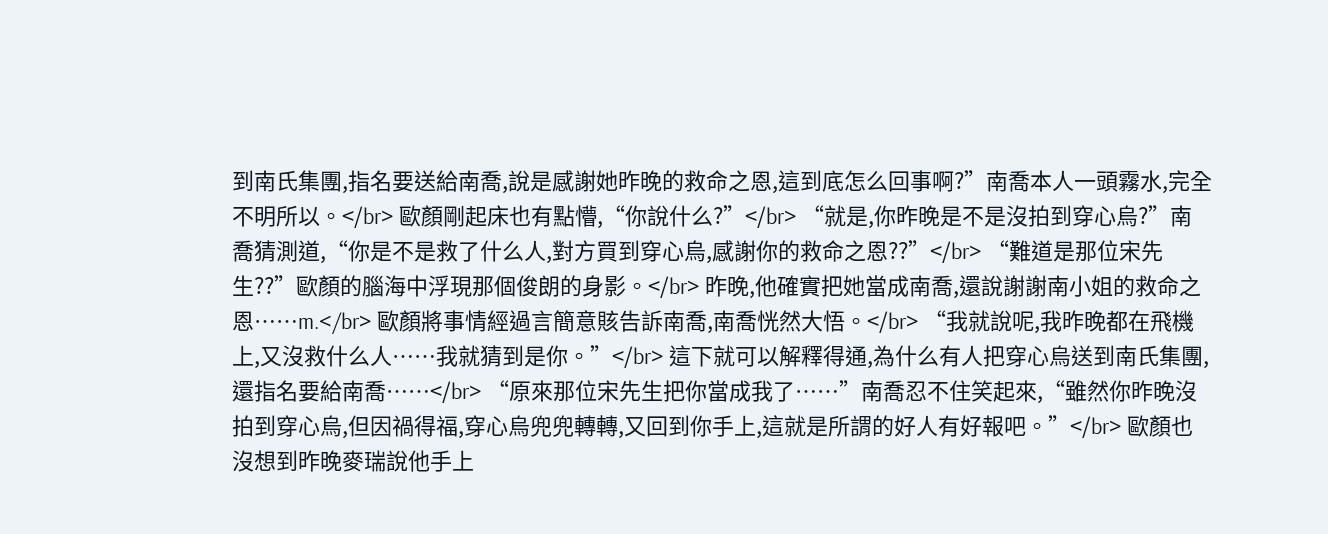到南氏集團,指名要送給南喬,說是感謝她昨晚的救命之恩,這到底怎么回事啊?”南喬本人一頭霧水,完全不明所以。</br> 歐顏剛起床也有點懵,“你說什么?”</br> “就是,你昨晚是不是沒拍到穿心烏?”南喬猜測道,“你是不是救了什么人,對方買到穿心烏,感謝你的救命之恩??”</br> “難道是那位宋先生??”歐顏的腦海中浮現那個俊朗的身影。</br> 昨晚,他確實把她當成南喬,還說謝謝南小姐的救命之恩……m.</br> 歐顏將事情經過言簡意賅告訴南喬,南喬恍然大悟。</br> “我就說呢,我昨晚都在飛機上,又沒救什么人……我就猜到是你。”</br> 這下就可以解釋得通,為什么有人把穿心烏送到南氏集團,還指名要給南喬……</br> “原來那位宋先生把你當成我了……”南喬忍不住笑起來,“雖然你昨晚沒拍到穿心烏,但因禍得福,穿心烏兜兜轉轉,又回到你手上,這就是所謂的好人有好報吧。”</br> 歐顏也沒想到昨晚麥瑞說他手上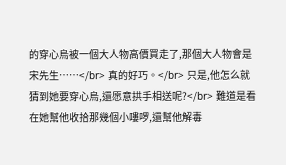的穿心烏被一個大人物高價買走了,那個大人物會是宋先生……</br> 真的好巧。</br> 只是,他怎么就猜到她要穿心烏,還愿意拱手相送呢?</br> 難道是看在她幫他收拾那幾個小嘍啰,還幫他解毒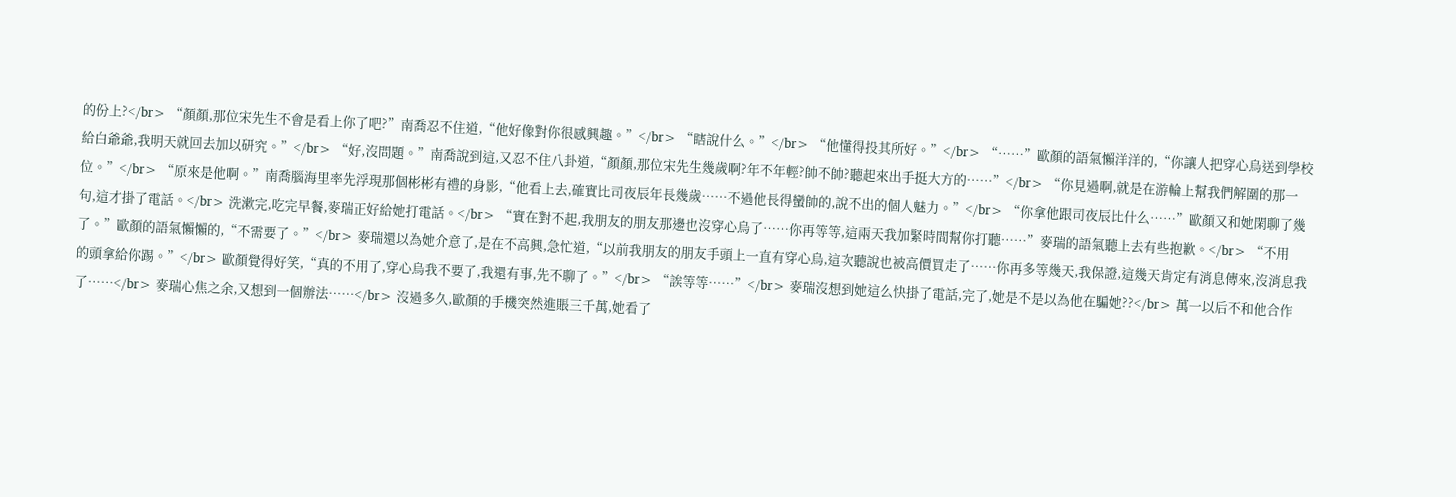的份上?</br> “顏顏,那位宋先生不會是看上你了吧?”南喬忍不住道,“他好像對你很感興趣。”</br> “瞎說什么。”</br> “他懂得投其所好。”</br> “……”歐顏的語氣懶洋洋的,“你讓人把穿心烏送到學校給白爺爺,我明天就回去加以研究。”</br> “好,沒問題。”南喬說到這,又忍不住八卦道,“顏顏,那位宋先生幾歲啊?年不年輕?帥不帥?聽起來出手挺大方的……”</br> “你見過啊,就是在游輪上幫我們解圍的那一位。”</br> “原來是他啊。”南喬腦海里率先浮現那個彬彬有禮的身影,“他看上去,確實比司夜辰年長幾歲……不過他長得蠻帥的,說不出的個人魅力。”</br> “你拿他跟司夜辰比什么……”歐顏又和她閑聊了幾句,這才掛了電話。</br> 洗漱完,吃完早餐,麥瑞正好給她打電話。</br> “實在對不起,我朋友的朋友那邊也沒穿心烏了……你再等等,這兩天我加緊時間幫你打聽……”麥瑞的語氣聽上去有些抱歉。</br> “不用了。”歐顏的語氣懶懶的,“不需要了。”</br> 麥瑞還以為她介意了,是在不高興,急忙道,“以前我朋友的朋友手頭上一直有穿心烏,這次聽說也被高價買走了……你再多等幾天,我保證,這幾天肯定有消息傳來,沒消息我的頭拿給你踢。”</br> 歐顏覺得好笑,“真的不用了,穿心烏我不要了,我還有事,先不聊了。”</br> “誒等等……”</br> 麥瑞沒想到她這么快掛了電話,完了,她是不是以為他在騙她??</br> 萬一以后不和他合作了……</br> 麥瑞心焦之余,又想到一個辦法……</br> 沒過多久,歐顏的手機突然進賬三千萬,她看了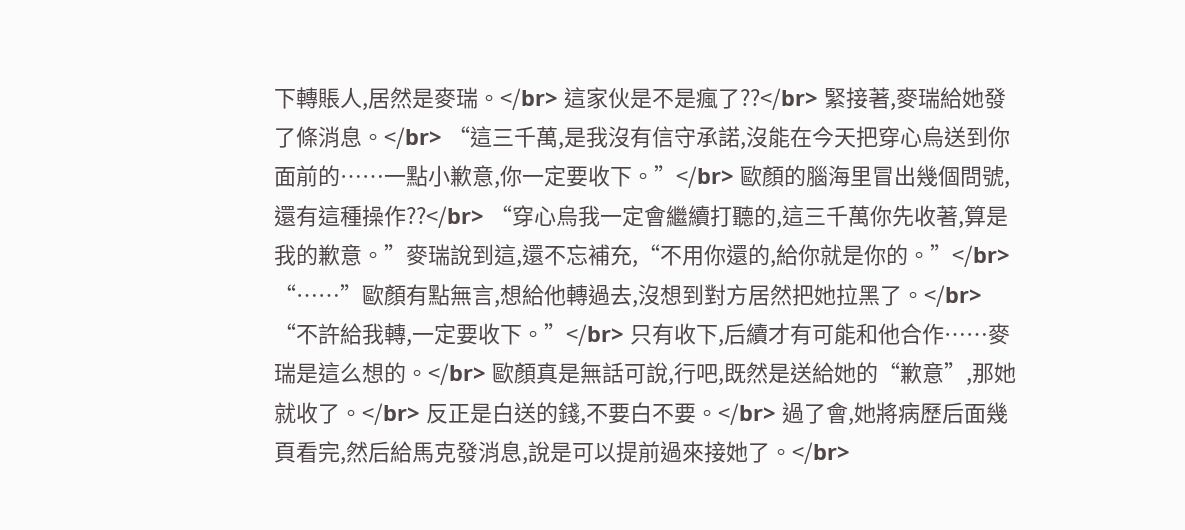下轉賬人,居然是麥瑞。</br> 這家伙是不是瘋了??</br> 緊接著,麥瑞給她發了條消息。</br> “這三千萬,是我沒有信守承諾,沒能在今天把穿心烏送到你面前的……一點小歉意,你一定要收下。”</br> 歐顏的腦海里冒出幾個問號,還有這種操作??</br> “穿心烏我一定會繼續打聽的,這三千萬你先收著,算是我的歉意。”麥瑞說到這,還不忘補充,“不用你還的,給你就是你的。”</br> “……”歐顏有點無言,想給他轉過去,沒想到對方居然把她拉黑了。</br> “不許給我轉,一定要收下。”</br> 只有收下,后續才有可能和他合作……麥瑞是這么想的。</br> 歐顏真是無話可說,行吧,既然是送給她的“歉意”,那她就收了。</br> 反正是白送的錢,不要白不要。</br> 過了會,她將病歷后面幾頁看完,然后給馬克發消息,說是可以提前過來接她了。</br>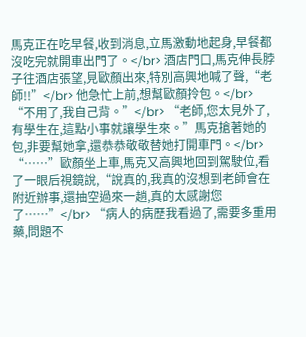馬克正在吃早餐,收到消息,立馬激動地起身,早餐都沒吃完就開車出門了。</br> 酒店門口,馬克伸長脖子往酒店張望,見歐顏出來,特別高興地喊了聲,“老師!!”</br> 他急忙上前,想幫歐顏拎包。</br> “不用了,我自己背。”</br> “老師,您太見外了,有學生在,這點小事就讓學生來。”馬克搶著她的包,非要幫她拿,還恭恭敬敬替她打開車門。</br> “……”歐顏坐上車,馬克又高興地回到駕駛位,看了一眼后視鏡說,“說真的,我真的沒想到老師會在附近辦事,還抽空過來一趟,真的太感謝您了……”</br> “病人的病歷我看過了,需要多重用藥,問題不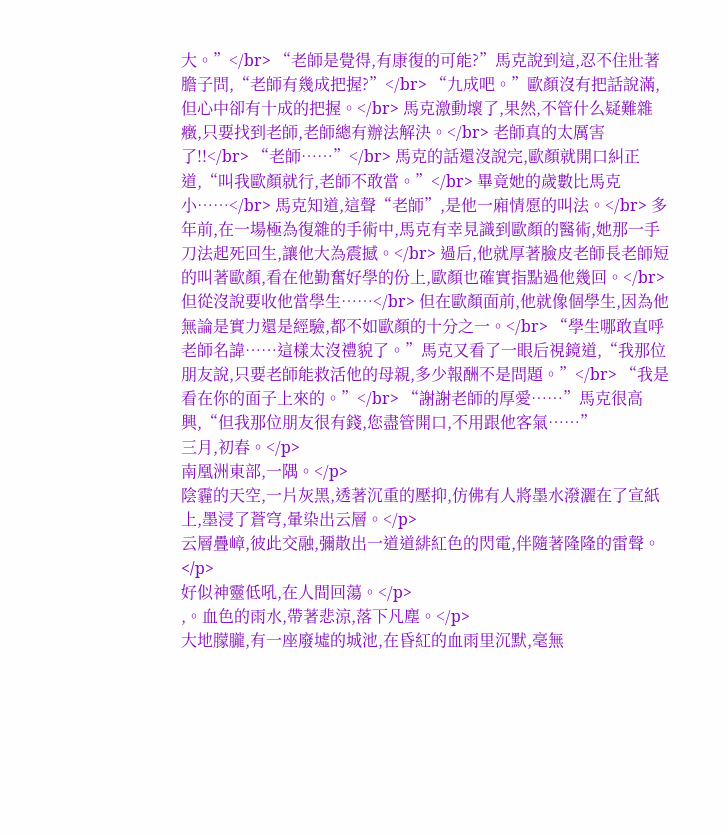大。”</br> “老師是覺得,有康復的可能?”馬克說到這,忍不住壯著膽子問,“老師有幾成把握?”</br> “九成吧。”歐顏沒有把話說滿,但心中卻有十成的把握。</br> 馬克激動壞了,果然,不管什么疑難雜癥,只要找到老師,老師總有辦法解決。</br> 老師真的太厲害了!!</br> “老師……”</br> 馬克的話還沒說完,歐顏就開口糾正道,“叫我歐顏就行,老師不敢當。”</br> 畢竟她的歲數比馬克小……</br> 馬克知道,這聲“老師”,是他一廂情愿的叫法。</br> 多年前,在一場極為復雜的手術中,馬克有幸見識到歐顏的醫術,她那一手刀法起死回生,讓他大為震撼。</br> 過后,他就厚著臉皮老師長老師短的叫著歐顏,看在他勤奮好學的份上,歐顏也確實指點過他幾回。</br> 但從沒說要收他當學生……</br> 但在歐顏面前,他就像個學生,因為他無論是實力還是經驗,都不如歐顏的十分之一。</br> “學生哪敢直呼老師名諱……這樣太沒禮貌了。”馬克又看了一眼后視鏡道,“我那位朋友說,只要老師能救活他的母親,多少報酬不是問題。”</br> “我是看在你的面子上來的。”</br> “謝謝老師的厚愛……”馬克很高興,“但我那位朋友很有錢,您盡管開口,不用跟他客氣……”
三月,初春。</p>
南凰洲東部,一隅。</p>
陰霾的天空,一片灰黑,透著沉重的壓抑,仿佛有人將墨水潑灑在了宣紙上,墨浸了蒼穹,暈染出云層。</p>
云層疊嶂,彼此交融,彌散出一道道緋紅色的閃電,伴隨著隆隆的雷聲。</p>
好似神靈低吼,在人間回蕩。</p>
,。血色的雨水,帶著悲涼,落下凡塵。</p>
大地朦朧,有一座廢墟的城池,在昏紅的血雨里沉默,毫無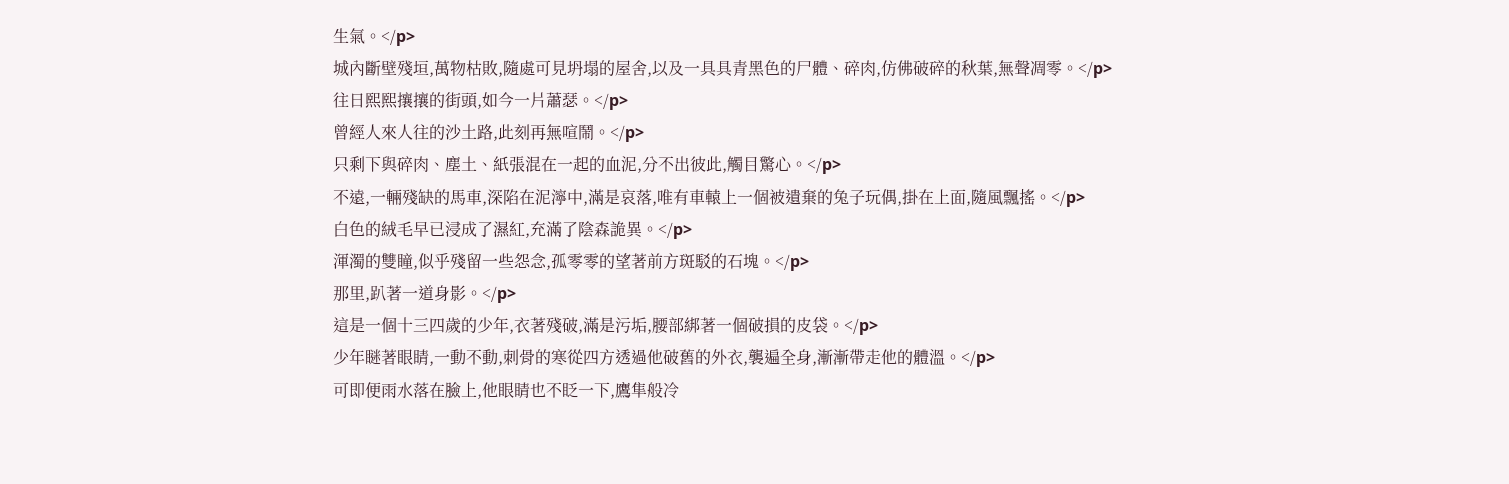生氣。</p>
城內斷壁殘垣,萬物枯敗,隨處可見坍塌的屋舍,以及一具具青黑色的尸體、碎肉,仿佛破碎的秋葉,無聲凋零。</p>
往日熙熙攘攘的街頭,如今一片蕭瑟。</p>
曾經人來人往的沙土路,此刻再無喧鬧。</p>
只剩下與碎肉、塵土、紙張混在一起的血泥,分不出彼此,觸目驚心。</p>
不遠,一輛殘缺的馬車,深陷在泥濘中,滿是哀落,唯有車轅上一個被遺棄的兔子玩偶,掛在上面,隨風飄搖。</p>
白色的絨毛早已浸成了濕紅,充滿了陰森詭異。</p>
渾濁的雙瞳,似乎殘留一些怨念,孤零零的望著前方斑駁的石塊。</p>
那里,趴著一道身影。</p>
這是一個十三四歲的少年,衣著殘破,滿是污垢,腰部綁著一個破損的皮袋。</p>
少年瞇著眼睛,一動不動,刺骨的寒從四方透過他破舊的外衣,襲遍全身,漸漸帶走他的體溫。</p>
可即便雨水落在臉上,他眼睛也不眨一下,鷹隼般冷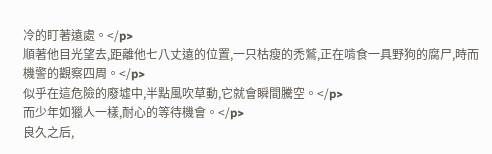冷的盯著遠處。</p>
順著他目光望去,距離他七八丈遠的位置,一只枯瘦的禿鷲,正在啃食一具野狗的腐尸,時而機警的觀察四周。</p>
似乎在這危險的廢墟中,半點風吹草動,它就會瞬間騰空。</p>
而少年如獵人一樣,耐心的等待機會。</p>
良久之后,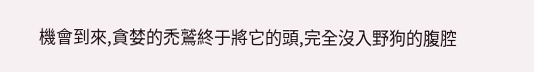機會到來,貪婪的禿鷲終于將它的頭,完全沒入野狗的腹腔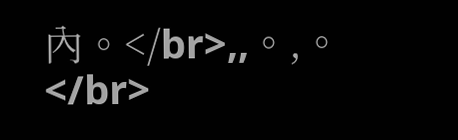內。</br>,,。,。</br>